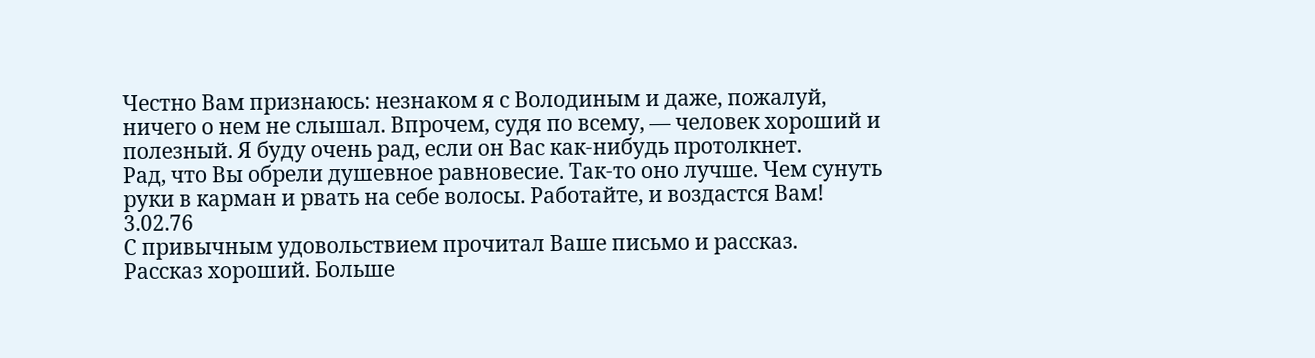Честно Вам признаюсь: незнаком я с Володиным и даже, пожалуй, ничего о нем не слышал. Впрочем, судя по всему, — человек хороший и полезный. Я буду очень рад, если он Вас как-нибудь протолкнет.
Рад, что Вы обрели душевное равновесие. Так-то оно лучше. Чем сунуть руки в карман и рвать на себе волосы. Работайте, и воздастся Вам!
3.02.76
С привычным удовольствием прочитал Ваше письмо и рассказ.
Рассказ хороший. Больше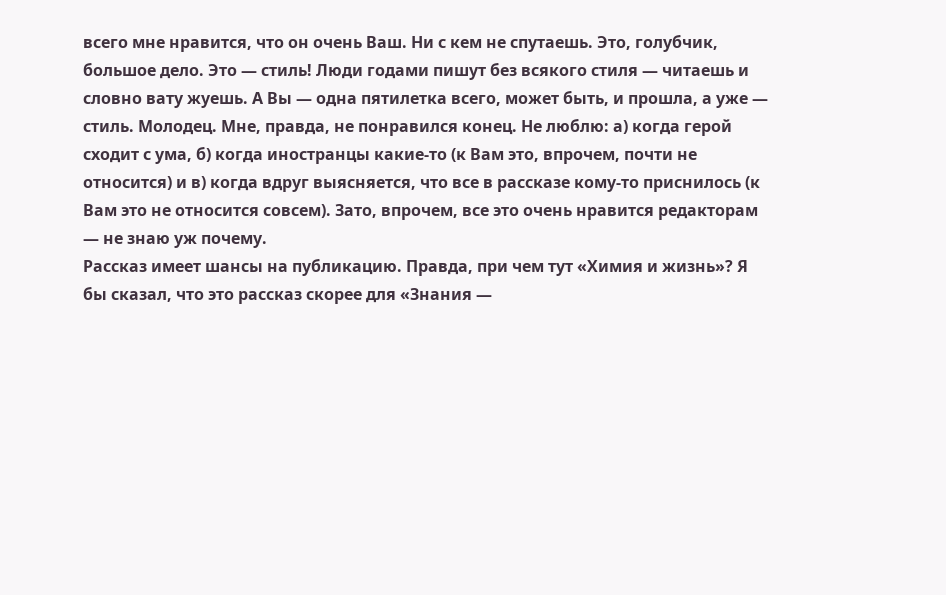всего мне нравится, что он очень Ваш. Ни с кем не спутаешь. Это, голубчик, большое дело. Это — стиль! Люди годами пишут без всякого стиля — читаешь и словно вату жуешь. А Вы — одна пятилетка всего, может быть, и прошла, а уже — стиль. Молодец. Мне, правда, не понравился конец. Не люблю: а) когда герой сходит с ума, б) когда иностранцы какие-то (к Вам это, впрочем, почти не относится) и в) когда вдруг выясняется, что все в рассказе кому-то приснилось (к Вам это не относится совсем). Зато, впрочем, все это очень нравится редакторам — не знаю уж почему.
Рассказ имеет шансы на публикацию. Правда, при чем тут «Химия и жизнь»? Я бы сказал, что это рассказ скорее для «Знания —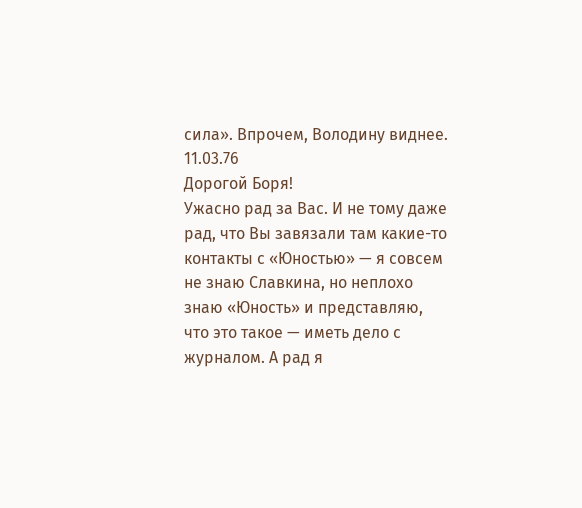сила». Впрочем, Володину виднее.
11.03.76
Дорогой Боря!
Ужасно рад за Вас. И не тому даже рад, что Вы завязали там какие-то контакты с «Юностью» — я совсем не знаю Славкина, но неплохо знаю «Юность» и представляю, что это такое — иметь дело с журналом. А рад я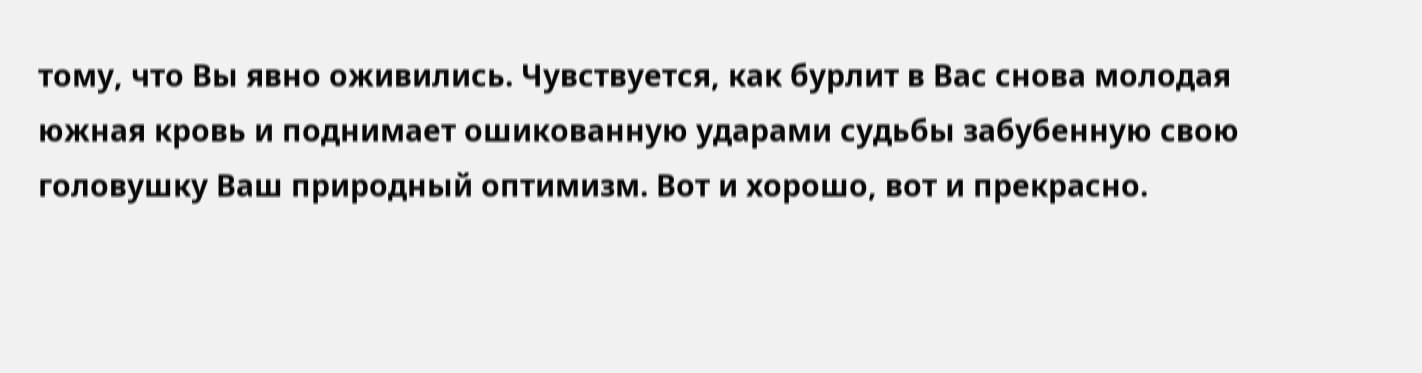тому, что Вы явно оживились. Чувствуется, как бурлит в Вас снова молодая южная кровь и поднимает ошикованную ударами судьбы забубенную свою головушку Ваш природный оптимизм. Вот и хорошо, вот и прекрасно.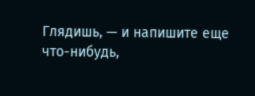Глядишь, — и напишите еще что-нибудь,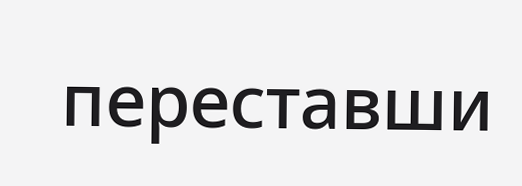переставши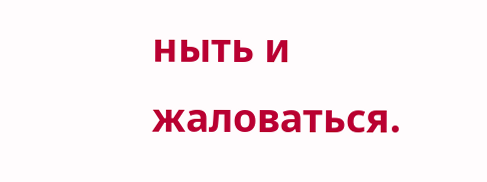ныть и жаловаться.